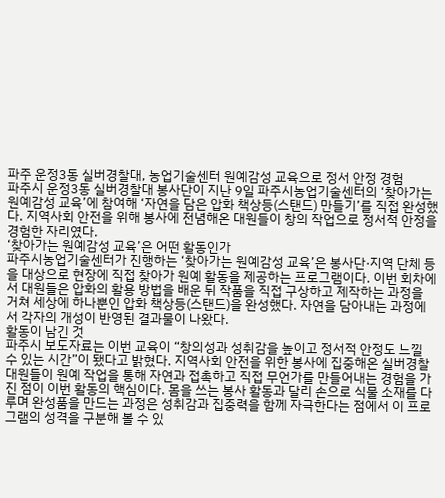파주 운정3동 실버경찰대, 농업기술센터 원예감성 교육으로 정서 안정 경험
파주시 운정3동 실버경찰대 봉사단이 지난 9일 파주시농업기술센터의 ‘찾아가는 원예감성 교육’에 참여해 ‘자연을 담은 압화 책상등(스탠드) 만들기’를 직접 완성했다. 지역사회 안전을 위해 봉사에 전념해온 대원들이 창의 작업으로 정서적 안정을 경험한 자리였다.
‘찾아가는 원예감성 교육’은 어떤 활동인가
파주시농업기술센터가 진행하는 ‘찾아가는 원예감성 교육’은 봉사단·지역 단체 등을 대상으로 현장에 직접 찾아가 원예 활동을 제공하는 프로그램이다. 이번 회차에서 대원들은 압화의 활용 방법을 배운 뒤 작품을 직접 구상하고 제작하는 과정을 거쳐 세상에 하나뿐인 압화 책상등(스탠드)을 완성했다. 자연을 담아내는 과정에서 각자의 개성이 반영된 결과물이 나왔다.
활동이 남긴 것
파주시 보도자료는 이번 교육이 “창의성과 성취감을 높이고 정서적 안정도 느낄 수 있는 시간”이 됐다고 밝혔다. 지역사회 안전을 위한 봉사에 집중해온 실버경찰대원들이 원예 작업을 통해 자연과 접촉하고 직접 무언가를 만들어내는 경험을 가진 점이 이번 활동의 핵심이다. 몸을 쓰는 봉사 활동과 달리 손으로 식물 소재를 다루며 완성품을 만드는 과정은 성취감과 집중력을 함께 자극한다는 점에서 이 프로그램의 성격을 구분해 볼 수 있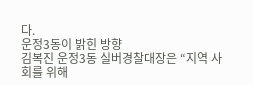다.
운정3동이 밝힌 방향
김복진 운정3동 실버경찰대장은 “지역 사회를 위해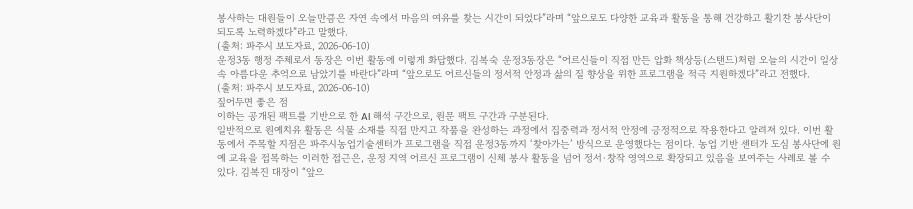봉사하는 대원들이 오늘만큼은 자연 속에서 마음의 여유를 찾는 시간이 되었다”라며 “앞으로도 다양한 교육과 활동을 통해 건강하고 활기찬 봉사단이 되도록 노력하겠다”라고 말했다.
(출처: 파주시 보도자료, 2026-06-10)
운정3동 행정 주체로서 동장은 이번 활동에 이렇게 화답했다. 김복숙 운정3동장은 “어르신들이 직접 만든 압화 책상등(스탠드)처럼 오늘의 시간이 일상 속 아름다운 추억으로 남았기를 바란다”라며 “앞으로도 어르신들의 정서적 안정과 삶의 질 향상을 위한 프로그램을 적극 지원하겠다”라고 전했다.
(출처: 파주시 보도자료, 2026-06-10)
짚어두면 좋은 점
이하는 공개된 팩트를 기반으로 한 AI 해석 구간으로, 원문 팩트 구간과 구분된다.
일반적으로 원예치유 활동은 식물 소재를 직접 만지고 작품을 완성하는 과정에서 집중력과 정서적 안정에 긍정적으로 작용한다고 알려져 있다. 이번 활동에서 주목할 지점은 파주시농업기술센터가 프로그램을 직접 운정3동까지 ‘찾아가는’ 방식으로 운영했다는 점이다. 농업 기반 센터가 도심 봉사단에 원예 교육을 접목하는 이러한 접근은, 운정 지역 어르신 프로그램이 신체 봉사 활동을 넘어 정서·창작 영역으로 확장되고 있음을 보여주는 사례로 볼 수 있다. 김복진 대장이 “앞으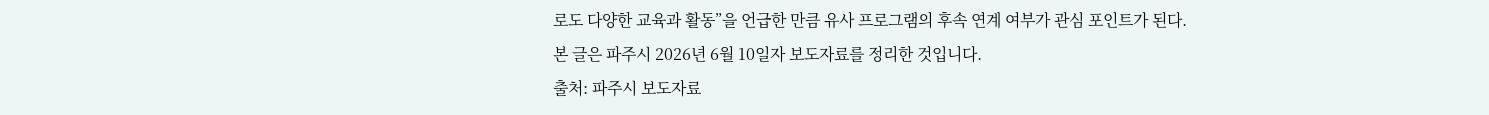로도 다양한 교육과 활동”을 언급한 만큼 유사 프로그램의 후속 연계 여부가 관심 포인트가 된다.
본 글은 파주시 2026년 6월 10일자 보도자료를 정리한 것입니다.
출처: 파주시 보도자료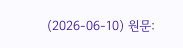(2026-06-10) 원문: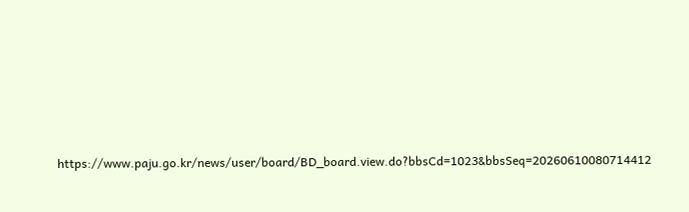https://www.paju.go.kr/news/user/board/BD_board.view.do?bbsCd=1023&bbsSeq=20260610080714412